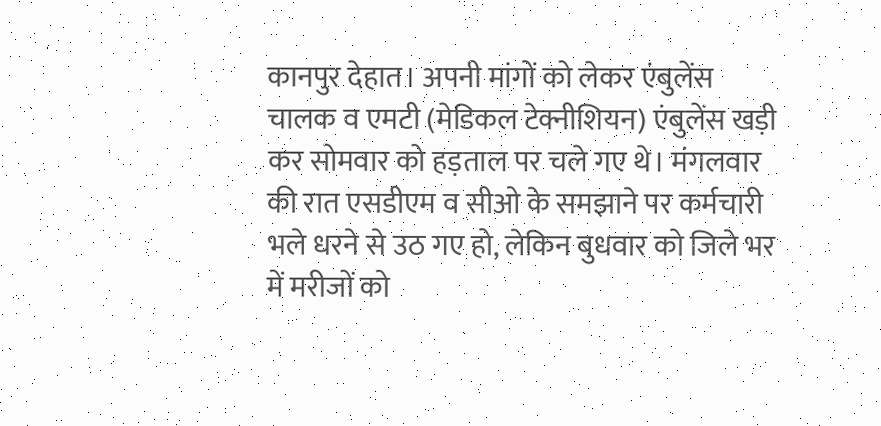कानपुर देहात। अपनी मांगों को लेकर एंबुलेंस चालक व एमटी (मेडिकल टेक्नीशियन) एंबुलेंस खड़ी कर सोमवार को हड़ताल पर चले गए थे। मंगलवार की रात एसडीएम व सीओ के समझाने पर कर्मचारी भले धरने से उठ गए हो, लेकिन बुधवार को जिले भर में मरीजों को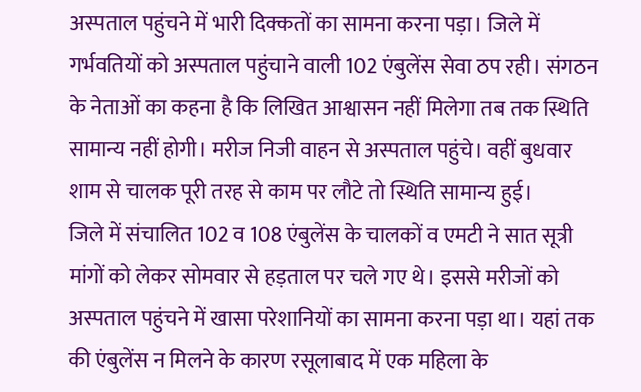अस्पताल पहुंचने में भारी दिक्कतों का सामना करना पड़ा। जिले में गर्भवतियों को अस्पताल पहुंचाने वाली 102 एंबुलेंस सेवा ठप रही। संगठन के नेताओं का कहना है कि लिखित आश्वासन नहीं मिलेगा तब तक स्थिति सामान्य नहीं होगी। मरीज निजी वाहन से अस्पताल पहुंचे। वहीं बुधवार शाम से चालक पूरी तरह से काम पर लौटे तो स्थिति सामान्य हुई।
जिले में संचालित 102 व 108 एंबुलेंस के चालकों व एमटी ने सात सूत्री मांगों को लेकर सोमवार से हड़ताल पर चले गए थे। इससे मरीजों को अस्पताल पहुंचने में खासा परेशानियों का सामना करना पड़ा था। यहां तक की एंबुलेंस न मिलने के कारण रसूलाबाद में एक महिला के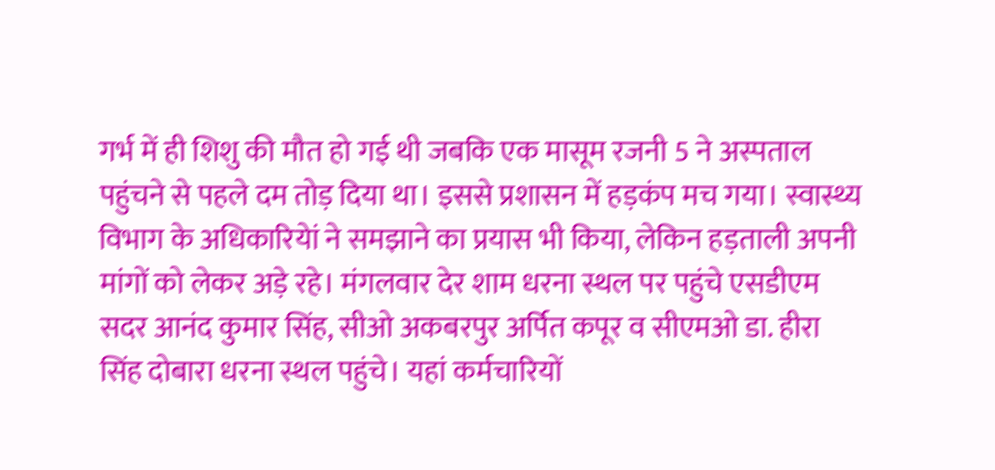गर्भ में ही शिशु की मौत हो गई थी जबकि एक मासूम रजनी 5 ने अस्पताल पहुंचने से पहले दम तोड़ दिया था। इससे प्रशासन में हड़कंप मच गया। स्वास्थ्य विभाग के अधिकारियेां ने समझाने का प्रयास भी किया, लेकिन हड़ताली अपनी मांगों को लेकर अड़े रहे। मंगलवार देर शाम धरना स्थल पर पहुंचे एसडीएम सदर आनंद कुमार सिंह, सीओ अकबरपुर अर्पित कपूर व सीएमओ डा. हीरा सिंह दोबारा धरना स्थल पहुंचे। यहां कर्मचारियों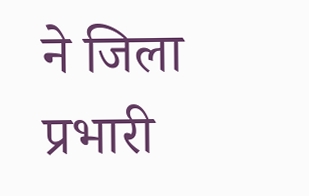ने जिला प्रभारी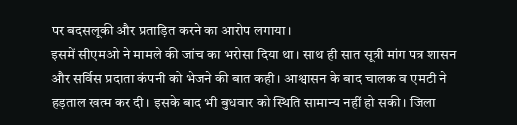पर बदसलूकी और प्रताड़ित करने का आरोप लगाया।
इसमें सीएमओ ने मामले की जांच का भरोसा दिया था। साथ ही सात सूत्री मांग पत्र शासन और सर्विस प्रदाता कंपनी को भेजने की बात कही। आश्वासन के बाद चालक व एमटी ने हड़ताल खत्म कर दी। इसके बाद भी बुधवार को स्थिति सामान्य नहीं हो सकी। जिला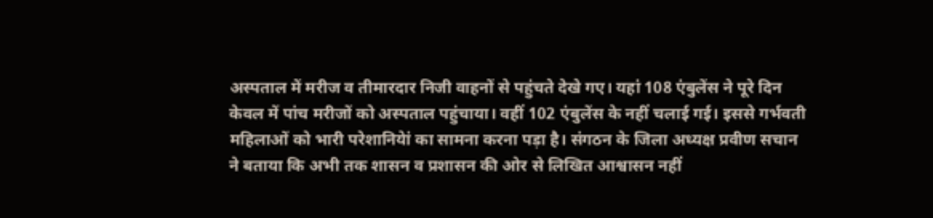अस्पताल में मरीज व तीमारदार निजी वाहनों से पहुंचते देखे गए। यहां 108 एंबुलेंस ने पूरे दिन केवल में पांच मरीजों को अस्पताल पहुंचाया। वहीं 102 एंबुलेंस के नहीं चलाई गई। इससे गर्भवती महिलाओं को भारी परेशानियेां का सामना करना पड़ा है। संगठन के जिला अध्यक्ष प्रवीण सचान ने बताया कि अभी तक शासन व प्रशासन की ओर से लिखित आश्वासन नहीं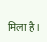मिला है।